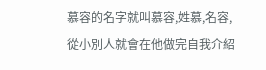慕容的名字就叫慕容,姓慕,名容,從小別人就會在他做完自我介紹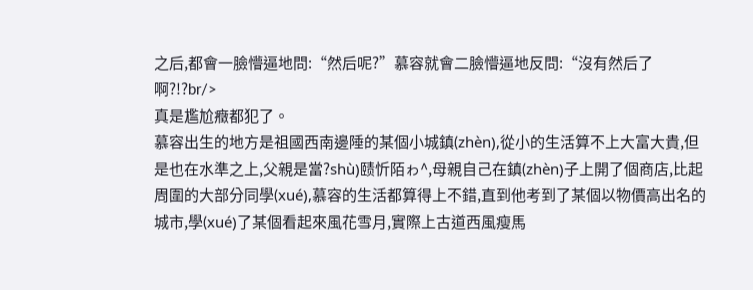之后,都會一臉懵逼地問:“然后呢?”慕容就會二臉懵逼地反問:“沒有然后了啊?!?br/>
真是尷尬癥都犯了。
慕容出生的地方是祖國西南邊陲的某個小城鎮(zhèn),從小的生活算不上大富大貴,但是也在水準之上,父親是當?shù)赜忻陌ゎ^,母親自己在鎮(zhèn)子上開了個商店,比起周圍的大部分同學(xué),慕容的生活都算得上不錯,直到他考到了某個以物價高出名的城市,學(xué)了某個看起來風花雪月,實際上古道西風瘦馬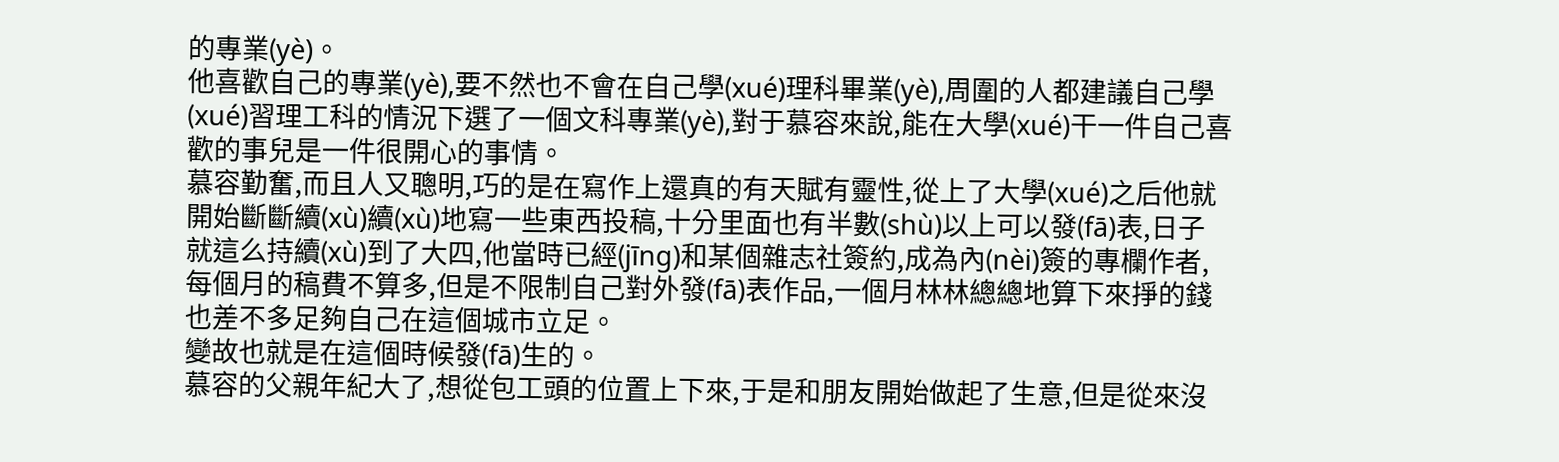的專業(yè)。
他喜歡自己的專業(yè),要不然也不會在自己學(xué)理科畢業(yè),周圍的人都建議自己學(xué)習理工科的情況下選了一個文科專業(yè),對于慕容來說,能在大學(xué)干一件自己喜歡的事兒是一件很開心的事情。
慕容勤奮,而且人又聰明,巧的是在寫作上還真的有天賦有靈性,從上了大學(xué)之后他就開始斷斷續(xù)續(xù)地寫一些東西投稿,十分里面也有半數(shù)以上可以發(fā)表,日子就這么持續(xù)到了大四,他當時已經(jīng)和某個雜志社簽約,成為內(nèi)簽的專欄作者,每個月的稿費不算多,但是不限制自己對外發(fā)表作品,一個月林林總總地算下來掙的錢也差不多足夠自己在這個城市立足。
變故也就是在這個時候發(fā)生的。
慕容的父親年紀大了,想從包工頭的位置上下來,于是和朋友開始做起了生意,但是從來沒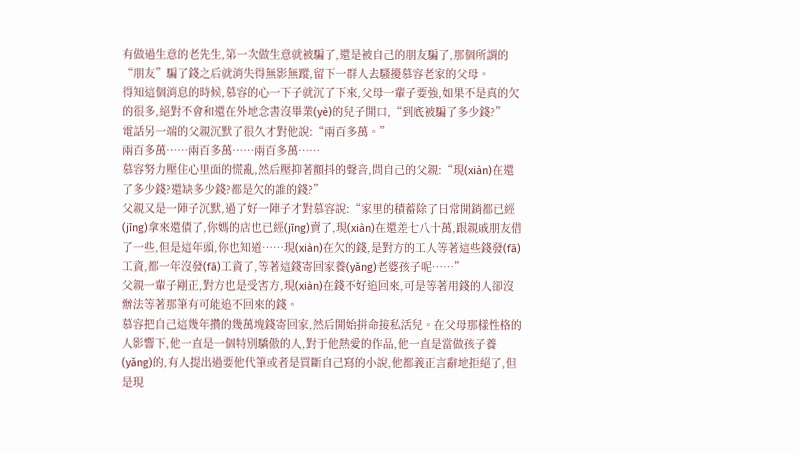有做過生意的老先生,第一次做生意就被騙了,還是被自己的朋友騙了,那個所謂的“朋友”騙了錢之后就消失得無影無蹤,留下一群人去騷擾慕容老家的父母。
得知這個消息的時候,慕容的心一下子就沉了下來,父母一輩子要強,如果不是真的欠的很多,絕對不會和還在外地念書沒畢業(yè)的兒子開口,“到底被騙了多少錢?”
電話另一端的父親沉默了很久才對他說:“兩百多萬。”
兩百多萬……兩百多萬……兩百多萬……
慕容努力壓住心里面的慌亂,然后壓抑著顫抖的聲音,問自己的父親:“現(xiàn)在還了多少錢?還缺多少錢?都是欠的誰的錢?”
父親又是一陣子沉默,過了好一陣子才對慕容說:“家里的積蓄除了日常開銷都已經(jīng)拿來還債了,你媽的店也已經(jīng)賣了,現(xiàn)在還差七八十萬,跟親戚朋友借了一些,但是這年頭,你也知道……現(xiàn)在欠的錢,是對方的工人等著這些錢發(fā)工資,都一年沒發(fā)工資了,等著這錢寄回家養(yǎng)老婆孩子呢……”
父親一輩子剛正,對方也是受害方,現(xiàn)在錢不好追回來,可是等著用錢的人卻沒辦法等著那筆有可能追不回來的錢。
慕容把自己這幾年攢的幾萬塊錢寄回家,然后開始拼命接私活兒。在父母那樣性格的人影響下,他一直是一個特別驕傲的人,對于他熱愛的作品,他一直是當做孩子養(yǎng)的,有人提出過要他代筆或者是買斷自己寫的小說,他都義正言辭地拒絕了,但是現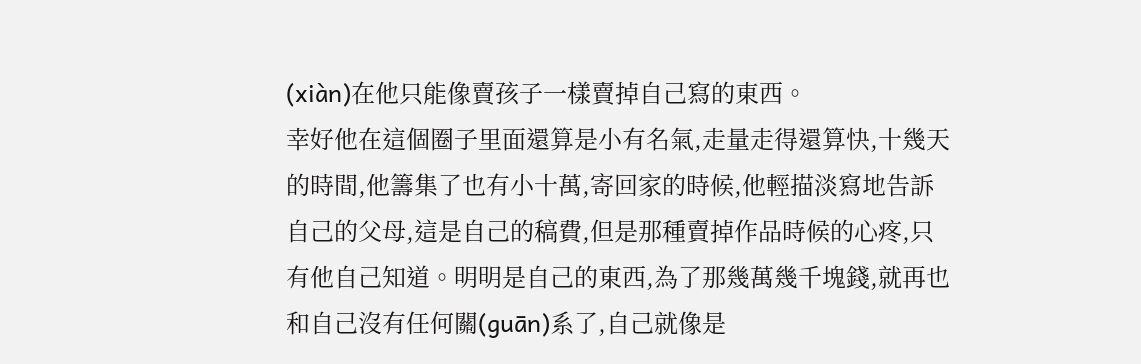(xiàn)在他只能像賣孩子一樣賣掉自己寫的東西。
幸好他在這個圈子里面還算是小有名氣,走量走得還算快,十幾天的時間,他籌集了也有小十萬,寄回家的時候,他輕描淡寫地告訴自己的父母,這是自己的稿費,但是那種賣掉作品時候的心疼,只有他自己知道。明明是自己的東西,為了那幾萬幾千塊錢,就再也和自己沒有任何關(guān)系了,自己就像是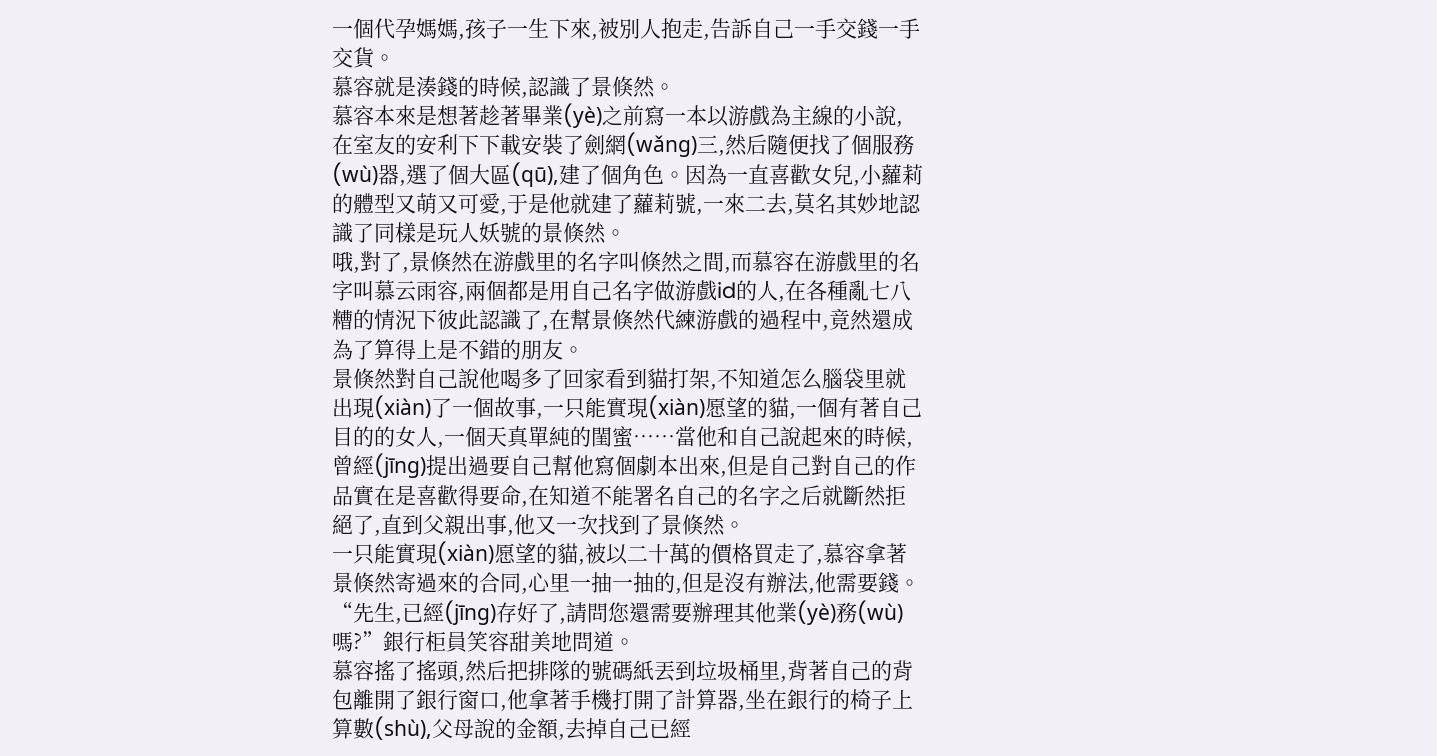一個代孕媽媽,孩子一生下來,被別人抱走,告訴自己一手交錢一手交貨。
慕容就是湊錢的時候,認識了景倏然。
慕容本來是想著趁著畢業(yè)之前寫一本以游戲為主線的小說,在室友的安利下下載安裝了劍網(wǎng)三,然后隨便找了個服務(wù)器,選了個大區(qū),建了個角色。因為一直喜歡女兒,小蘿莉的體型又萌又可愛,于是他就建了蘿莉號,一來二去,莫名其妙地認識了同樣是玩人妖號的景倏然。
哦,對了,景倏然在游戲里的名字叫倏然之間,而慕容在游戲里的名字叫慕云雨容,兩個都是用自己名字做游戲id的人,在各種亂七八糟的情況下彼此認識了,在幫景倏然代練游戲的過程中,竟然還成為了算得上是不錯的朋友。
景倏然對自己說他喝多了回家看到貓打架,不知道怎么腦袋里就出現(xiàn)了一個故事,一只能實現(xiàn)愿望的貓,一個有著自己目的的女人,一個天真單純的閨蜜……當他和自己說起來的時候,曾經(jīng)提出過要自己幫他寫個劇本出來,但是自己對自己的作品實在是喜歡得要命,在知道不能署名自己的名字之后就斷然拒絕了,直到父親出事,他又一次找到了景倏然。
一只能實現(xiàn)愿望的貓,被以二十萬的價格買走了,慕容拿著景倏然寄過來的合同,心里一抽一抽的,但是沒有辦法,他需要錢。
“先生,已經(jīng)存好了,請問您還需要辦理其他業(yè)務(wù)嗎?”銀行柜員笑容甜美地問道。
慕容搖了搖頭,然后把排隊的號碼紙丟到垃圾桶里,背著自己的背包離開了銀行窗口,他拿著手機打開了計算器,坐在銀行的椅子上算數(shù),父母說的金額,去掉自己已經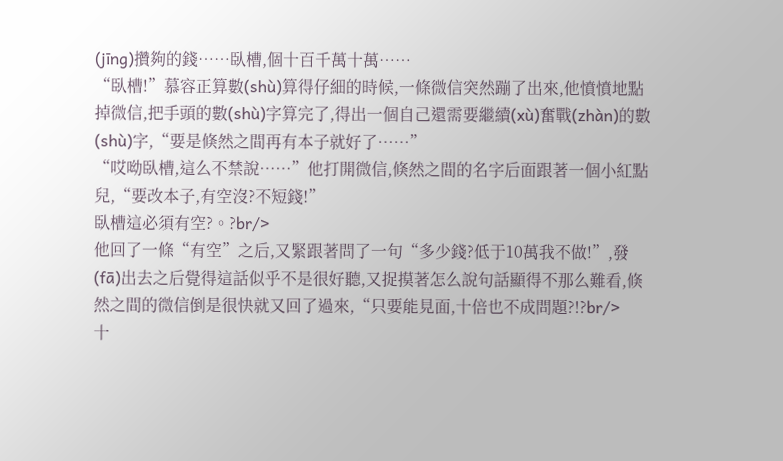(jīng)攢夠的錢……臥槽,個十百千萬十萬……
“臥槽!”慕容正算數(shù)算得仔細的時候,一條微信突然蹦了出來,他憤憤地點掉微信,把手頭的數(shù)字算完了,得出一個自己還需要繼續(xù)奮戰(zhàn)的數(shù)字,“要是倏然之間再有本子就好了……”
“哎呦臥槽,這么不禁說……”他打開微信,倏然之間的名字后面跟著一個小紅點兒,“要改本子,有空沒?不短錢!”
臥槽這必須有空?。?br/>
他回了一條“有空”之后,又緊跟著問了一句“多少錢?低于10萬我不做!”,發(fā)出去之后覺得這話似乎不是很好聽,又捉摸著怎么說句話顯得不那么難看,倏然之間的微信倒是很快就又回了過來,“只要能見面,十倍也不成問題?!?br/>
十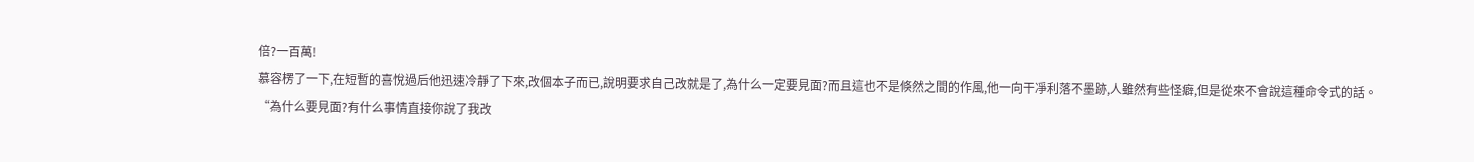倍?一百萬!
慕容楞了一下,在短暫的喜悅過后他迅速冷靜了下來,改個本子而已,說明要求自己改就是了,為什么一定要見面?而且這也不是倏然之間的作風,他一向干凈利落不墨跡,人雖然有些怪癖,但是從來不會說這種命令式的話。
“為什么要見面?有什么事情直接你說了我改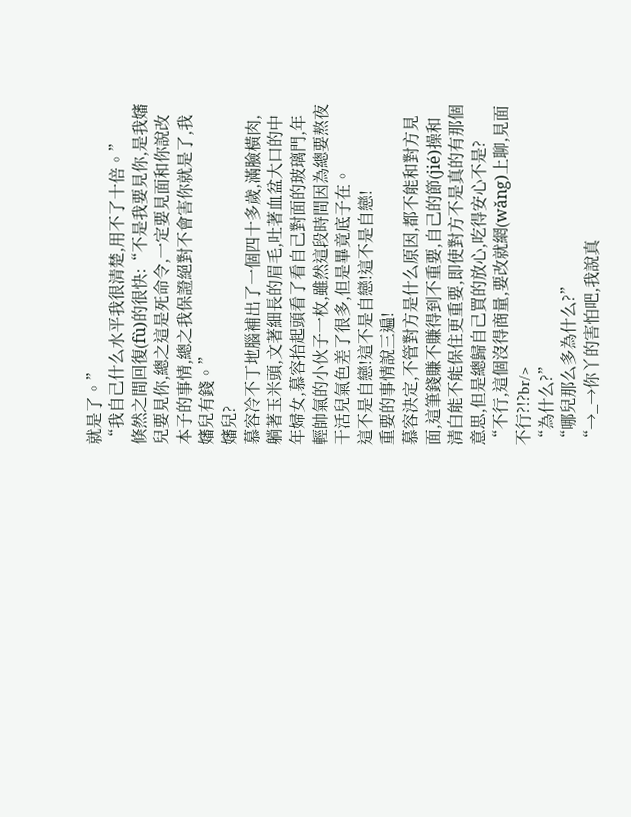就是了。”
“我自己什么水平我很清楚,用不了十倍。”
倏然之間回復(fù)的很快:“不是我要見你,是我嬸兒要見你,總之這是死命令,一定要見面和你說改本子的事情,總之我保證絕對不會害你就是了,我嬸兒有錢。”
嬸兒?
慕容冷不丁地腦補出了一個四十多歲,滿臉橫肉,躺著玉米頭,文著細長的眉毛,吐著血盆大口的中年婦女,慕容抬起頭看了看自己對面的玻璃門,年輕帥氣的小伙子一枚,雖然這段時間因為總要熬夜干活兒氣色差了很多,但是畢竟底子在。
這不是自戀!這不是自戀!這不是自戀!
重要的事情說三遍!
慕容決定,不管對方是什么原因,都不能和對方見面,這筆錢賺不賺得到不重要,自己的節(jié)操和清白能不能保住更重要,即使對方不是真的有那個意思,但是總歸自己買的放心,吃得安心不是?
“不行,這個沒得商量,要改就網(wǎng)上聊,見面不行?!?br/>
“為什么?”
“哪兒那么多為什么?”
“→_→你丫的害怕吧,我說真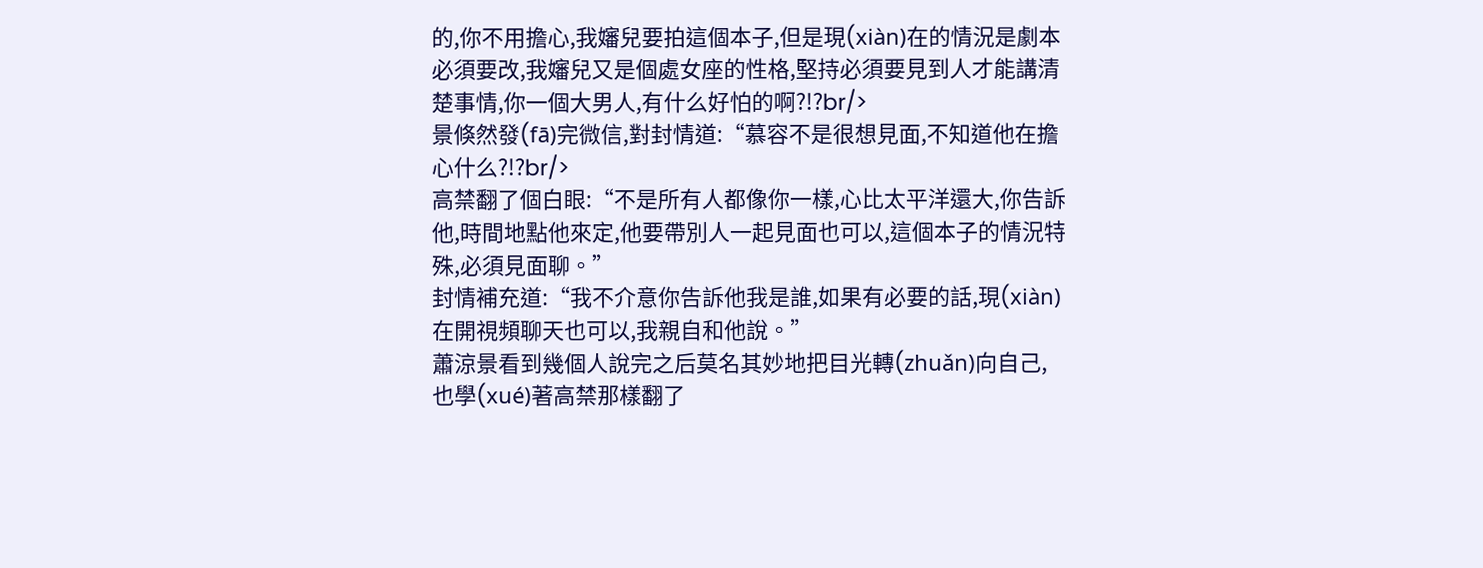的,你不用擔心,我嬸兒要拍這個本子,但是現(xiàn)在的情況是劇本必須要改,我嬸兒又是個處女座的性格,堅持必須要見到人才能講清楚事情,你一個大男人,有什么好怕的啊?!?br/>
景倏然發(fā)完微信,對封情道:“慕容不是很想見面,不知道他在擔心什么?!?br/>
高禁翻了個白眼:“不是所有人都像你一樣,心比太平洋還大,你告訴他,時間地點他來定,他要帶別人一起見面也可以,這個本子的情況特殊,必須見面聊。”
封情補充道:“我不介意你告訴他我是誰,如果有必要的話,現(xiàn)在開視頻聊天也可以,我親自和他說。”
蕭涼景看到幾個人說完之后莫名其妙地把目光轉(zhuǎn)向自己,也學(xué)著高禁那樣翻了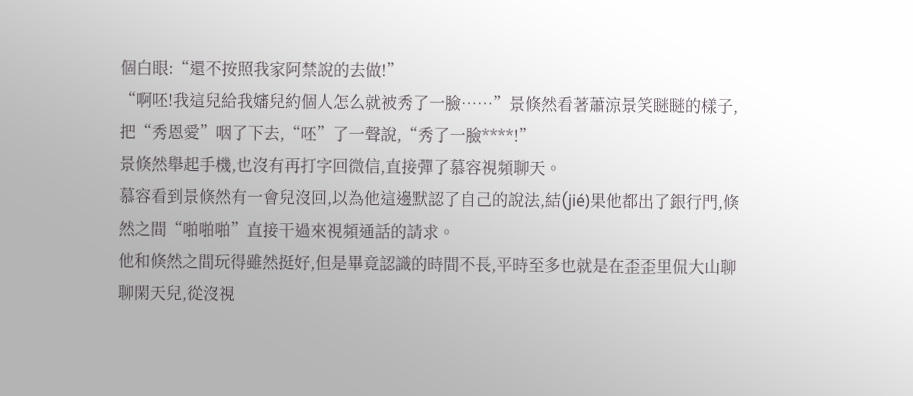個白眼:“還不按照我家阿禁說的去做!”
“啊呸!我這兒給我嬸兒約個人怎么就被秀了一臉……”景倏然看著蕭涼景笑瞇瞇的樣子,把“秀恩愛”咽了下去,“呸”了一聲說,“秀了一臉****!”
景倏然舉起手機,也沒有再打字回微信,直接彈了慕容視頻聊天。
慕容看到景倏然有一會兒沒回,以為他這邊默認了自己的說法,結(jié)果他都出了銀行門,倏然之間“啪啪啪”直接干過來視頻通話的請求。
他和倏然之間玩得雖然挺好,但是畢竟認識的時間不長,平時至多也就是在歪歪里侃大山聊聊閑天兒,從沒視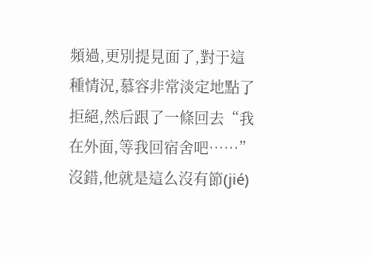頻過,更別提見面了,對于這種情況,慕容非常淡定地點了拒絕,然后跟了一條回去“我在外面,等我回宿舍吧……”
沒錯,他就是這么沒有節(jié)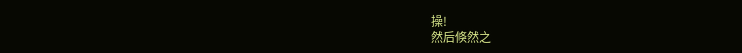操!
然后倏然之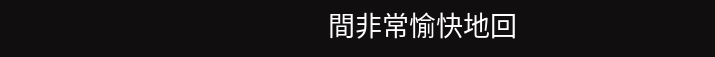間非常愉快地回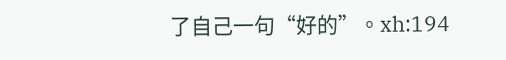了自己一句“好的”。xh:194